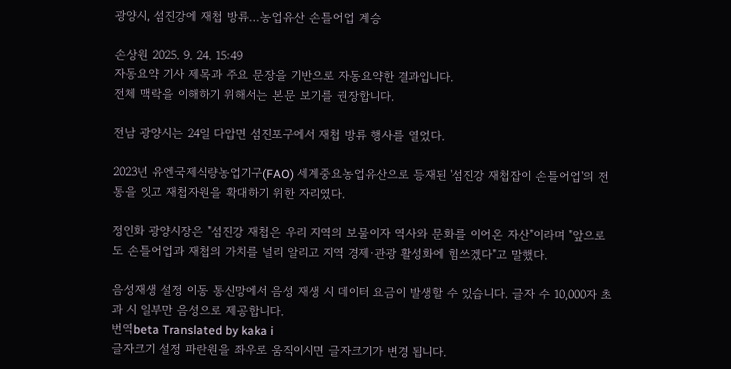광양시, 섬진강에 재첩 방류…농업유산 손틀어업 계승

손상원 2025. 9. 24. 15:49
자동요약 기사 제목과 주요 문장을 기반으로 자동요약한 결과입니다.
전체 맥락을 이해하기 위해서는 본문 보기를 권장합니다.

전남 광양시는 24일 다압면 섬진포구에서 재첩 방류 행사를 열었다.

2023년 유엔국제식량농업기구(FAO) 세계중요농업유산으로 등재된 '섬진강 재첩잡이 손틀어업'의 전통을 잇고 재첩자원을 확대하기 위한 자리였다.

정인화 광양시장은 "섬진강 재첩은 우리 지역의 보물이자 역사와 문화를 이어온 자산"이라며 "앞으로도 손틀어업과 재첩의 가치를 널리 알리고 지역 경제·관광 활성화에 힘쓰겠다"고 말했다.

음성재생 설정 이동 통신망에서 음성 재생 시 데이터 요금이 발생할 수 있습니다. 글자 수 10,000자 초과 시 일부만 음성으로 제공합니다.
번역beta Translated by kaka i
글자크기 설정 파란원을 좌우로 움직이시면 글자크기가 변경 됩니다.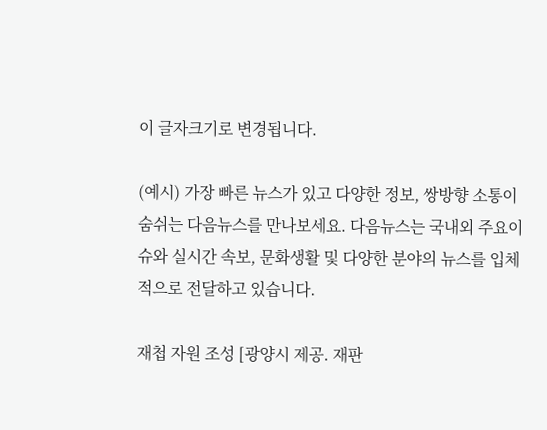이 글자크기로 변경됩니다.

(예시) 가장 빠른 뉴스가 있고 다양한 정보, 쌍방향 소통이 숨쉬는 다음뉴스를 만나보세요. 다음뉴스는 국내외 주요이슈와 실시간 속보, 문화생활 및 다양한 분야의 뉴스를 입체적으로 전달하고 있습니다.

재첩 자원 조성 [광양시 제공. 재판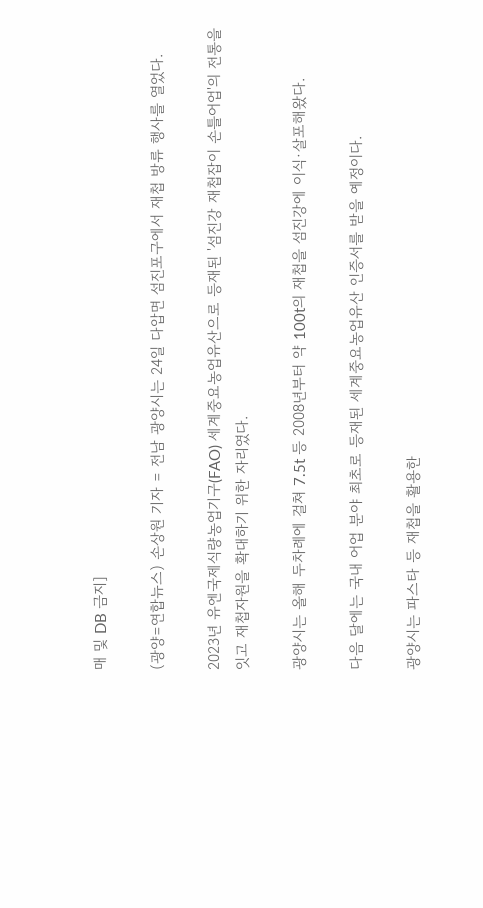매 및 DB 금지]

(광양=연합뉴스) 손상원 기자 = 전남 광양시는 24일 다압면 섬진포구에서 재첩 방류 행사를 열었다.

2023년 유엔국제식량농업기구(FAO) 세계중요농업유산으로 등재된 '섬진강 재첩잡이 손틀어업'의 전통을 잇고 재첩자원을 확대하기 위한 자리였다.

광양시는 올해 두차례에 걸쳐 7.5t 등 2008년부터 약 100t의 재첩을 섬진강에 이식·살포해왔다.

다음 달에는 국내 어업 분야 최초로 등재된 세계중요농업유산 인증서를 받을 예정이다.

광양시는 파스타 등 재첩을 활용한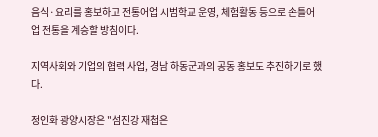음식·요리를 홍보하고 전통어업 시범학교 운영, 체험활동 등으로 손틀어업 전통을 계승할 방침이다.

지역사회와 기업의 협력 사업, 경남 하동군과의 공동 홍보도 추진하기로 했다.

정인화 광양시장은 "섬진강 재첩은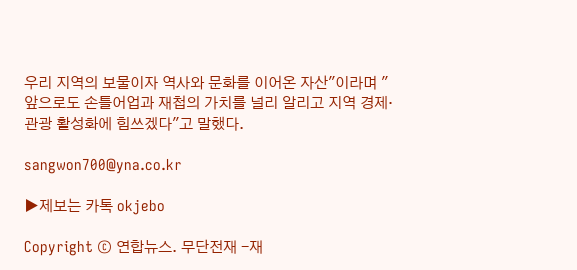우리 지역의 보물이자 역사와 문화를 이어온 자산"이라며 "앞으로도 손틀어업과 재첩의 가치를 널리 알리고 지역 경제·관광 활성화에 힘쓰겠다"고 말했다.

sangwon700@yna.co.kr

▶제보는 카톡 okjebo

Copyright © 연합뉴스. 무단전재 -재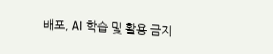배포, AI 학습 및 활용 금지